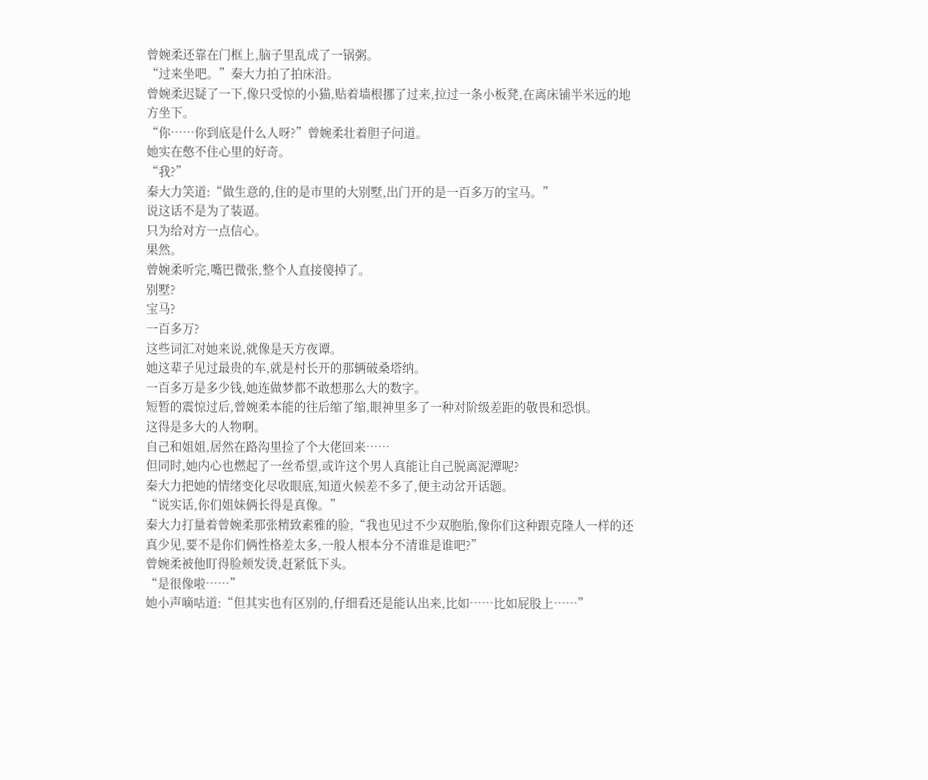曾婉柔还靠在门框上,脑子里乱成了一锅粥。
“过来坐吧。”秦大力拍了拍床沿。
曾婉柔迟疑了一下,像只受惊的小猫,贴着墙根挪了过来,拉过一条小板凳,在离床铺半米远的地方坐下。
“你……你到底是什么人呀?”曾婉柔壮着胆子问道。
她实在憋不住心里的好奇。
“我?”
秦大力笑道:“做生意的,住的是市里的大别墅,出门开的是一百多万的宝马。”
说这话不是为了装逼。
只为给对方一点信心。
果然。
曾婉柔听完,嘴巴微张,整个人直接傻掉了。
别墅?
宝马?
一百多万?
这些词汇对她来说,就像是天方夜谭。
她这辈子见过最贵的车,就是村长开的那辆破桑塔纳。
一百多万是多少钱,她连做梦都不敢想那么大的数字。
短暂的震惊过后,曾婉柔本能的往后缩了缩,眼神里多了一种对阶级差距的敬畏和恐惧。
这得是多大的人物啊。
自己和姐姐,居然在路沟里捡了个大佬回来……
但同时,她内心也燃起了一丝希望,或许这个男人真能让自己脱离泥潭呢?
秦大力把她的情绪变化尽收眼底,知道火候差不多了,便主动岔开话题。
“说实话,你们姐妹俩长得是真像。”
秦大力打量着曾婉柔那张精致素雅的脸,“我也见过不少双胞胎,像你们这种跟克隆人一样的还真少见,要不是你们俩性格差太多,一般人根本分不清谁是谁吧?”
曾婉柔被他盯得脸颊发烫,赶紧低下头。
“是很像啦……”
她小声嘀咕道:“但其实也有区别的,仔细看还是能认出来,比如……比如屁股上……”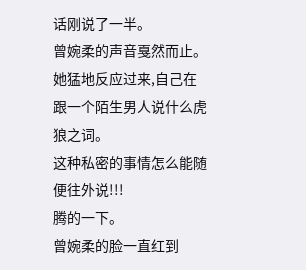话刚说了一半。
曾婉柔的声音戛然而止。
她猛地反应过来,自己在跟一个陌生男人说什么虎狼之词。
这种私密的事情怎么能随便往外说!!!
腾的一下。
曾婉柔的脸一直红到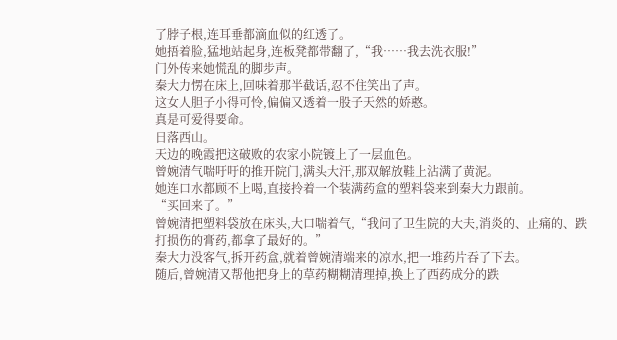了脖子根,连耳垂都滴血似的红透了。
她捂着脸,猛地站起身,连板凳都带翻了,“我……我去洗衣服!”
门外传来她慌乱的脚步声。
秦大力愣在床上,回味着那半截话,忍不住笑出了声。
这女人胆子小得可怜,偏偏又透着一股子天然的娇憨。
真是可爱得要命。
日落西山。
天边的晚霞把这破败的农家小院镀上了一层血色。
曾婉清气喘吁吁的推开院门,满头大汗,那双解放鞋上沾满了黄泥。
她连口水都顾不上喝,直接拎着一个装满药盒的塑料袋来到秦大力跟前。
“买回来了。”
曾婉清把塑料袋放在床头,大口喘着气,“我问了卫生院的大夫,消炎的、止痛的、跌打损伤的膏药,都拿了最好的。”
秦大力没客气,拆开药盒,就着曾婉清端来的凉水,把一堆药片吞了下去。
随后,曾婉清又帮他把身上的草药糊糊清理掉,换上了西药成分的跌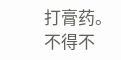打膏药。
不得不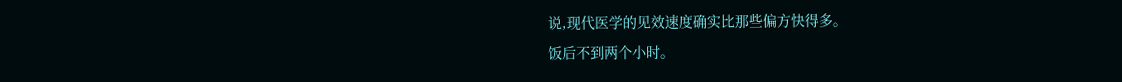说,现代医学的见效速度确实比那些偏方快得多。
饭后不到两个小时。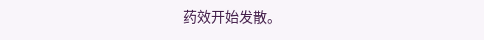药效开始发散。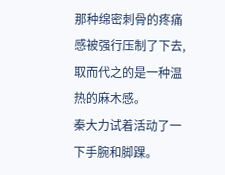那种绵密刺骨的疼痛感被强行压制了下去,取而代之的是一种温热的麻木感。
秦大力试着活动了一下手腕和脚踝。